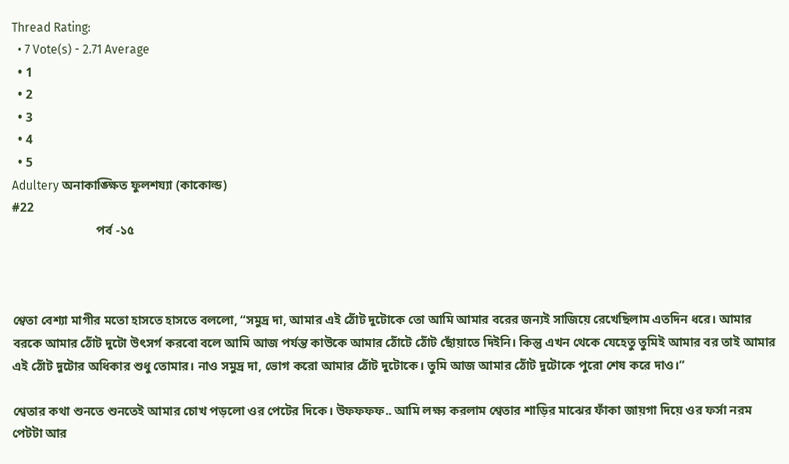Thread Rating:
  • 7 Vote(s) - 2.71 Average
  • 1
  • 2
  • 3
  • 4
  • 5
Adultery অনাকাঙ্ক্ষিত ফুলশয্যা (কাকোল্ড)
#22
                           পর্ব -১৫



শ্বেতা বেশ্যা মাগীর মতো হাসতে হাসতে বললো, “সমুদ্র দা, আমার এই ঠোঁট দুটোকে তো আমি আমার বরের জন্যই সাজিয়ে রেখেছিলাম এতদিন ধরে। আমার বরকে আমার ঠোঁট দুটো উৎসর্গ করবো বলে আমি আজ পর্যন্ত কাউকে আমার ঠোঁটে ঠোঁট ছোঁয়াতে দিইনি। কিন্তু এখন থেকে যেহেতু তুমিই আমার বর তাই আমার এই ঠোঁট দুটোর অধিকার শুধু তোমার। নাও সমুদ্র দা, ভোগ করো আমার ঠোঁট দুটোকে। তুমি আজ আমার ঠোঁট দুটোকে পুরো শেষ করে দাও।”

শ্বেতার কথা শুনতে শুনতেই আমার চোখ পড়লো ওর পেটের দিকে। উফফফফ.. আমি লক্ষ্য করলাম শ্বেতার শাড়ির মাঝের ফাঁকা জায়গা দিয়ে ওর ফর্সা নরম পেটটা আর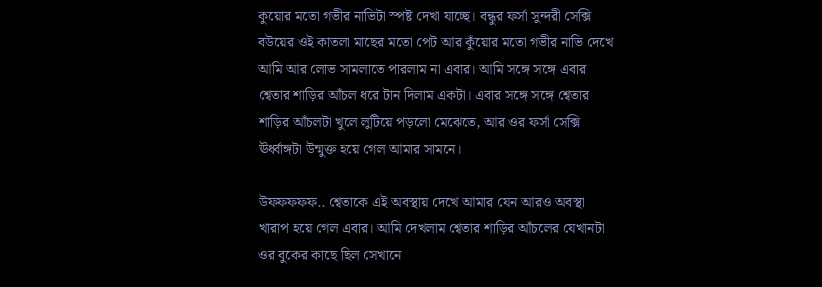কুয়োর মতো গভীর নাভিটা স্পষ্ট দেখা যাচ্ছে। বন্ধুর ফর্সা সুন্দরী সেক্সি বউয়ের ওই কাতলা মাছের মতো পেট আর কুঁয়োর মতো গভীর নাভি দেখে আমি আর লোভ সামলাতে পারলাম না এবার। আমি সঙ্গে সঙ্গে এবার শ্বেতার শাড়ির আঁচল ধরে টান দিলাম একটা। এবার সঙ্গে সঙ্গে শ্বেতার শাড়ির আঁচলটা খুলে লুটিয়ে পড়লো মেঝেতে, আর ওর ফর্সা সেক্সি ঊর্ধ্বাঙ্গটা উন্মুক্ত হয়ে গেল আমার সামনে।

উফফফফফ.. শ্বেতাকে এই অবস্থায় দেখে আমার যেন আরও অবস্থা খারাপ হয়ে গেল এবার। আমি দেখলাম শ্বেতার শাড়ির আঁচলের যেখানটা ওর বুকের কাছে ছিল সেখানে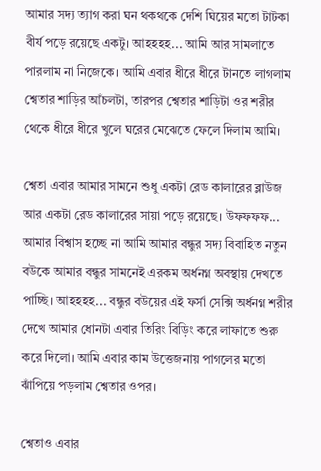আমার সদ্য ত্যাগ করা ঘন থকথকে দেশি ঘিয়ের মতো টাটকা বীর্য পড়ে রয়েছে একটু। আহহহহ... আমি আর সামলাতে পারলাম না নিজেকে। আমি এবার ধীরে ধীরে টানতে লাগলাম শ্বেতার শাড়ির আঁচলটা, তারপর শ্বেতার শাড়িটা ওর শরীর থেকে ধীরে ধীরে খুলে ঘরের মেঝেতে ফেলে দিলাম আমি।

শ্বেতা এবার আমার সামনে শুধু একটা রেড কালারের ব্লাউজ আর একটা রেড কালারের সায়া পড়ে রয়েছে। উফফফফ... আমার বিশ্বাস হচ্ছে না আমি আমার বন্ধুর সদ্য বিবাহিত নতুন বউকে আমার বন্ধুর সামনেই এরকম অর্ধনগ্ন অবস্থায় দেখতে পাচ্ছি। আহহহহ... বন্ধুর বউয়ের এই ফর্সা সেক্সি অর্ধনগ্ন শরীর দেখে আমার ধোনটা এবার তিরিং বিড়িং করে লাফাতে শুরু করে দিলো। আমি এবার কাম উত্তেজনায় পাগলের মতো ঝাঁপিয়ে পড়লাম শ্বেতার ওপর।

শ্বেতাও এবার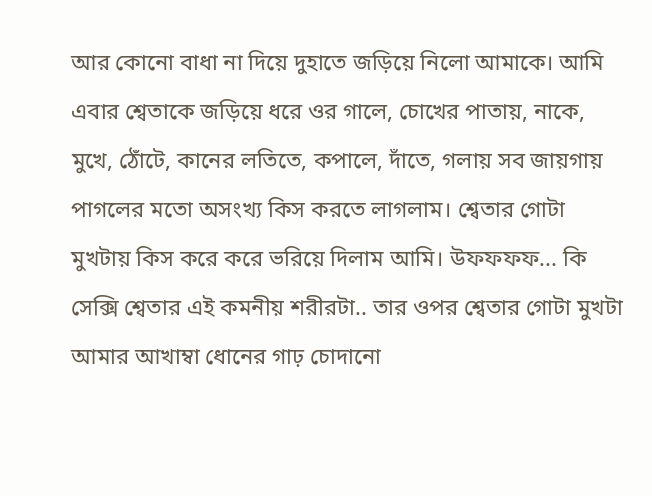আর কোনো বাধা না দিয়ে দুহাতে জড়িয়ে নিলো আমাকে। আমি এবার শ্বেতাকে জড়িয়ে ধরে ওর গালে, চোখের পাতায়, নাকে, মুখে, ঠোঁটে, কানের লতিতে, কপালে, দাঁতে, গলায় সব জায়গায় পাগলের মতো অসংখ্য কিস করতে লাগলাম। শ্বেতার গোটা মুখটায় কিস করে করে ভরিয়ে দিলাম আমি। উফফফফ... কি সেক্সি শ্বেতার এই কমনীয় শরীরটা.. তার ওপর শ্বেতার গোটা মুখটা আমার আখাম্বা ধোনের গাঢ় চোদানো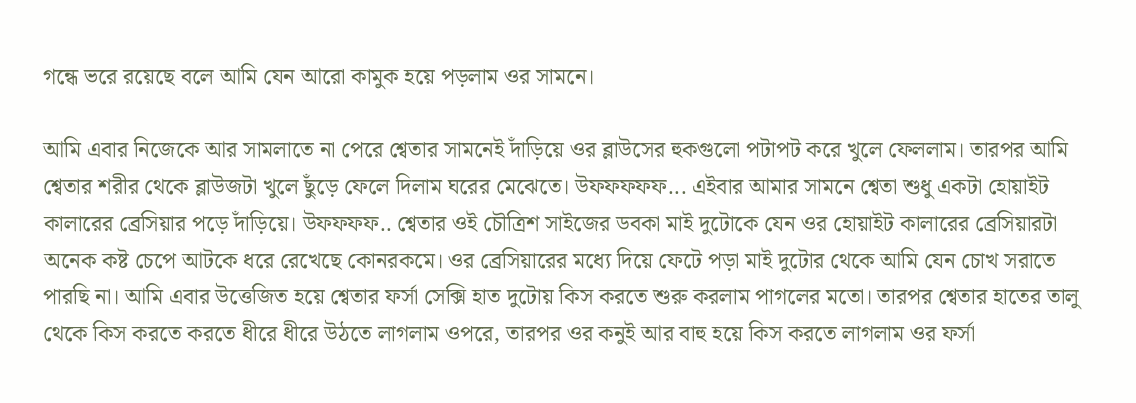গন্ধে ভরে রয়েছে বলে আমি যেন আরো কামুক হয়ে পড়লাম ওর সামনে।

আমি এবার নিজেকে আর সামলাতে না পেরে শ্বেতার সামনেই দাঁড়িয়ে ওর ব্লাউসের হুকগুলো পটাপট করে খুলে ফেললাম। তারপর আমি শ্বেতার শরীর থেকে ব্লাউজটা খুলে ছুঁড়ে ফেলে দিলাম ঘরের মেঝেতে। উফফফফফ... এইবার আমার সামনে শ্বেতা শুধু একটা হোয়াইট কালারের ব্রেসিয়ার পড়ে দাঁড়িয়ে। উফফফফ.. শ্বেতার ওই চৌত্রিশ সাইজের ডবকা মাই দুটোকে যেন ওর হোয়াইট কালারের ব্রেসিয়ারটা অনেক কষ্ট চেপে আটকে ধরে রেখেছে কোনরকমে। ওর ব্রেসিয়ারের মধ্যে দিয়ে ফেটে পড়া মাই দুটোর থেকে আমি যেন চোখ সরাতে পারছি না। আমি এবার উত্তেজিত হয়ে শ্বেতার ফর্সা সেক্সি হাত দুটোয় কিস করতে শুরু করলাম পাগলের মতো। তারপর শ্বেতার হাতের তালু থেকে কিস করতে করতে ধীরে ধীরে উঠতে লাগলাম ওপরে, তারপর ওর কনুই আর বাহু হয়ে কিস করতে লাগলাম ওর ফর্সা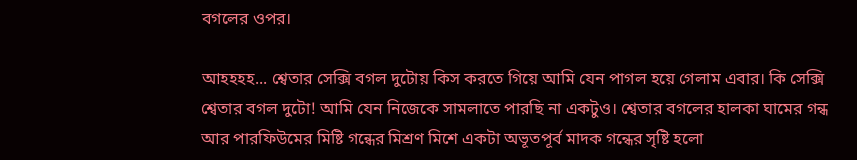বগলের ওপর।

আহহহহ... শ্বেতার সেক্সি বগল দুটোয় কিস করতে গিয়ে আমি যেন পাগল হয়ে গেলাম এবার। কি সেক্সি শ্বেতার বগল দুটো! আমি যেন নিজেকে সামলাতে পারছি না একটুও। শ্বেতার বগলের হালকা ঘামের গন্ধ আর পারফিউমের মিষ্টি গন্ধের মিশ্রণ মিশে একটা অভূতপূর্ব মাদক গন্ধের সৃষ্টি হলো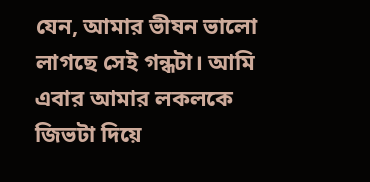যেন, আমার ভীষন ভালো লাগছে সেই গন্ধটা। আমি এবার আমার লকলকে জিভটা দিয়ে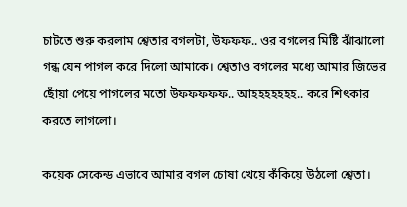চাটতে শুরু করলাম শ্বেতার বগলটা, উফফফ.. ওর বগলের মিষ্টি ঝাঁঝালো গন্ধ যেন পাগল করে দিলো আমাকে। শ্বেতাও বগলের মধ্যে আমার জিভের ছোঁয়া পেয়ে পাগলের মতো উফফফফফ.. আহহহহহহহ.. করে শিৎকার করতে লাগলো।

কয়েক সেকেন্ড এভাবে আমার বগল চোষা খেয়ে কঁকিয়ে উঠলো শ্বেতা।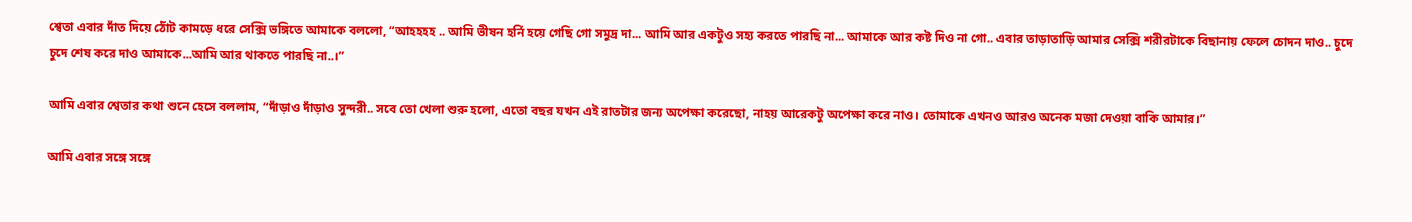শ্বেতা এবার দাঁত দিয়ে ঠোঁট কামড়ে ধরে সেক্সি ভঙ্গিতে আমাকে বললো, “আহহহহ .. আমি ভীষন হর্নি হয়ে গেছি গো সমুদ্র দা... আমি আর একটুও সহ্য করতে পারছি না... আমাকে আর কষ্ট দিও না গো.. এবার তাড়াতাড়ি আমার সেক্সি শরীরটাকে বিছানায় ফেলে চোদন দাও.. চুদে চুদে শেষ করে দাও আমাকে...আমি আর থাকতে পারছি না..।”

আমি এবার শ্বেতার কথা শুনে হেসে বললাম, “দাঁড়াও দাঁড়াও সুন্দরী.. সবে তো খেলা শুরু হলো, এতো বছর যখন এই রাতটার জন্য অপেক্ষা করেছো, নাহয় আরেকটু অপেক্ষা করে নাও। তোমাকে এখনও আরও অনেক মজা দেওয়া বাকি আমার।”

আমি এবার সঙ্গে সঙ্গে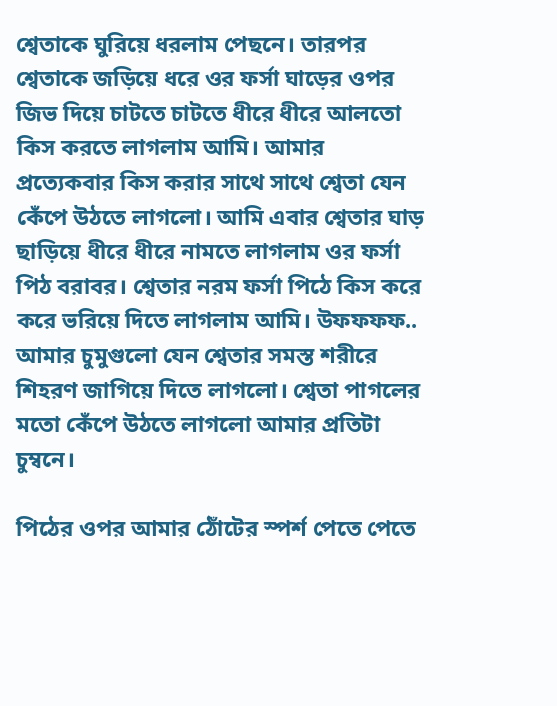শ্বেতাকে ঘুরিয়ে ধরলাম পেছনে। তারপর শ্বেতাকে জড়িয়ে ধরে ওর ফর্সা ঘাড়ের ওপর জিভ দিয়ে চাটতে চাটতে ধীরে ধীরে আলতো কিস করতে লাগলাম আমি। আমার প্রত্যেকবার কিস করার সাথে সাথে শ্বেতা যেন কেঁপে উঠতে লাগলো। আমি এবার শ্বেতার ঘাড় ছাড়িয়ে ধীরে ধীরে নামতে লাগলাম ওর ফর্সা পিঠ বরাবর। শ্বেতার নরম ফর্সা পিঠে কিস করে করে ভরিয়ে দিতে লাগলাম আমি। উফফফফ.. আমার চুমুগুলো যেন শ্বেতার সমস্ত শরীরে শিহরণ জাগিয়ে দিতে লাগলো। শ্বেতা পাগলের মতো কেঁপে উঠতে লাগলো আমার প্রতিটা চুম্বনে।

পিঠের ওপর আমার ঠোঁটের স্পর্শ পেতে পেতে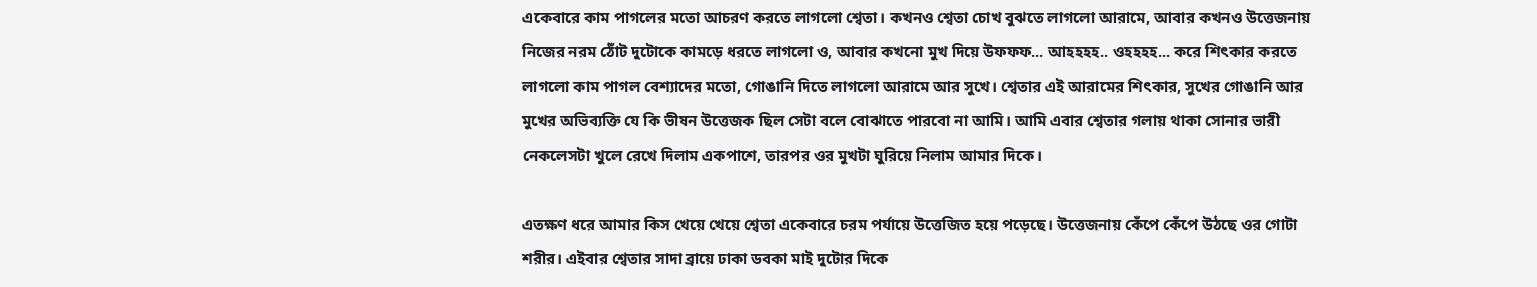একেবারে কাম পাগলের মতো আচরণ করতে লাগলো শ্বেতা। কখনও শ্বেতা চোখ বুঝতে লাগলো আরামে, আবার কখনও উত্তেজনায় নিজের নরম ঠোঁট দুটোকে কামড়ে ধরতে লাগলো ও, আবার কখনো মুখ দিয়ে উফফফ... আহহহহ.. ওহহহহ... করে শিৎকার করতে লাগলো কাম পাগল বেশ্যাদের মতো, গোঙানি দিতে লাগলো আরামে আর সুখে। শ্বেতার এই আরামের শিৎকার, সুখের গোঙানি আর মুখের অভিব্যক্তি যে কি ভীষন উত্তেজক ছিল সেটা বলে বোঝাতে পারবো না আমি। আমি এবার শ্বেতার গলায় থাকা সোনার ভারী নেকলেসটা খুলে রেখে দিলাম একপাশে, তারপর ওর মুখটা ঘুরিয়ে নিলাম আমার দিকে।

এতক্ষণ ধরে আমার কিস খেয়ে খেয়ে শ্বেতা একেবারে চরম পর্যায়ে উত্তেজিত হয়ে পড়েছে। উত্তেজনায় কেঁপে কেঁপে উঠছে ওর গোটা শরীর। এইবার শ্বেতার সাদা ব্রায়ে ঢাকা ডবকা মাই দুটোর দিকে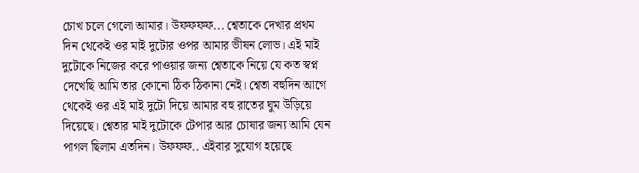চোখ চলে গেলো আমার। উফফফফ... শ্বেতাকে দেখার প্রথম দিন থেকেই ওর মাই দুটোর ওপর আমার ভীষন লোভ। এই মাই দুটোকে নিজের করে পাওয়ার জন্য শ্বেতাকে নিয়ে যে কত স্বপ্ন দেখেছি আমি তার কোনো ঠিক ঠিকানা নেই। শ্বেতা বহুদিন আগে থেকেই ওর এই মাই দুটো দিয়ে আমার বহু রাতের ঘুম উড়িয়ে দিয়েছে। শ্বেতার মাই দুটোকে টেপার আর চোষার জন্য আমি যেন পাগল ছিলাম এতদিন। উফফফ.. এইবার সুযোগ হয়েছে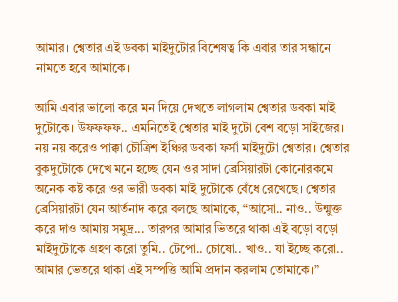আমার। শ্বেতার এই ডবকা মাইদুটোর বিশেষত্ব কি এবার তার সন্ধানে নামতে হবে আমাকে।

আমি এবার ভালো করে মন দিয়ে দেখতে লাগলাম শ্বেতার ডবকা মাই দুটোকে। উফফফফ.. এমনিতেই শ্বেতার মাই দুটো বেশ বড়ো সাইজের। নয় নয় করেও পাক্কা চৌত্রিশ ইঞ্চির ডবকা ফর্সা মাইদুটো শ্বেতার। শ্বেতার বুকদুটোকে দেখে মনে হচ্ছে যেন ওর সাদা ব্রেসিয়ারটা কোনোরকমে অনেক কষ্ট করে ওর ভারী ডবকা মাই দুটোকে বেঁধে রেখেছে। শ্বেতার ব্রেসিয়ারটা যেন আর্তনাদ করে বলছে আমাকে, “আসো.. নাও.. উন্মুক্ত করে দাও আমায় সমুদ্র... তারপর আমার ভিতরে থাকা এই বড়ো বড়ো মাইদুটোকে গ্রহণ করো তুমি.. টেপো.. চোষো.. খাও.. যা ইচ্ছে করো.. আমার ভেতরে থাকা এই সম্পত্তি আমি প্রদান করলাম তোমাকে।”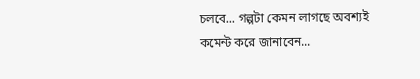চলবে... গল্পটা কেমন লাগছে অবশ্যই কমেন্ট করে জানাবেন...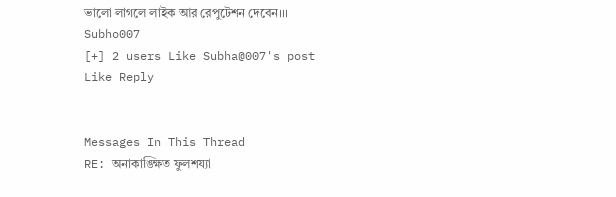ভালো লাগলে লাইক আর রেপুটেশন দেবেন।।।
Subho007
[+] 2 users Like Subha@007's post
Like Reply


Messages In This Thread
RE: অনাকাঙ্ক্ষিত ফুলশয্যা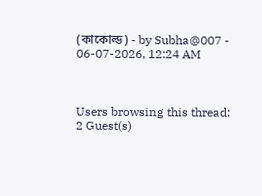(কাকোল্ড) - by Subha@007 - 06-07-2026, 12:24 AM



Users browsing this thread: 2 Guest(s)